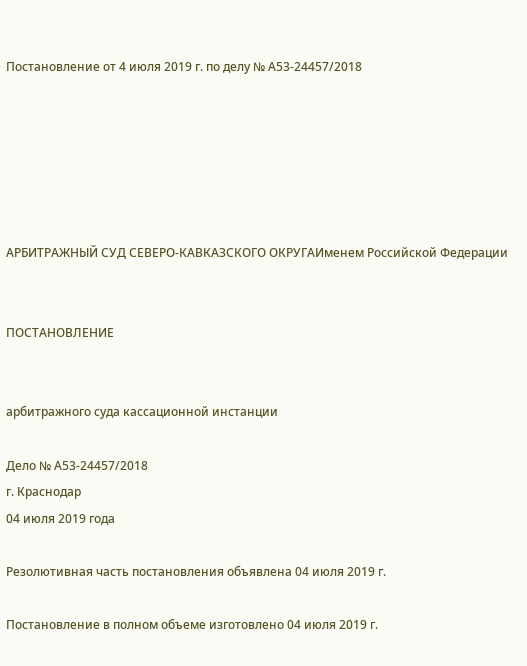Постановление от 4 июля 2019 г. по делу № А53-24457/2018






АРБИТРАЖНЫЙ СУД СЕВЕРО-КАВКАЗСКОГО ОКРУГАИменем Российской Федерации


ПОСТАНОВЛЕНИЕ


арбитражного суда кассационной инстанции

Дело № А53-24457/2018
г. Краснодар
04 июля 2019 года

Резолютивная часть постановления объявлена 04 июля 2019 г.

Постановление в полном объеме изготовлено 04 июля 2019 г.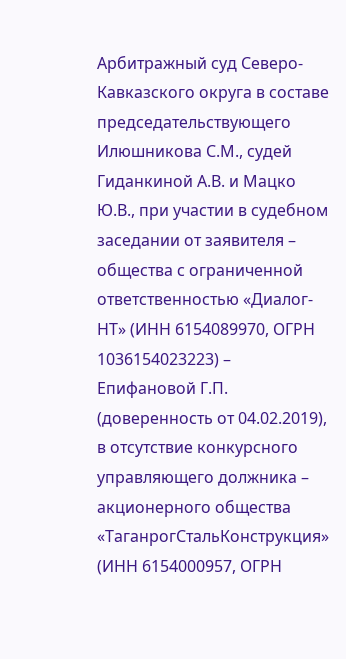Арбитражный суд Северо-Кавказского округа в составе председательствующего Илюшникова С.М., судей Гиданкиной А.В. и Мацко Ю.В., при участии в судебном заседании от заявителя – общества с ограниченной ответственностью «Диалог-НТ» (ИНН 6154089970, ОГРН 1036154023223) – Епифановой Г.П. (доверенность от 04.02.2019), в отсутствие конкурсного управляющего должника – акционерного общества «ТаганрогСтальКонструкция» (ИНН 6154000957, ОГРН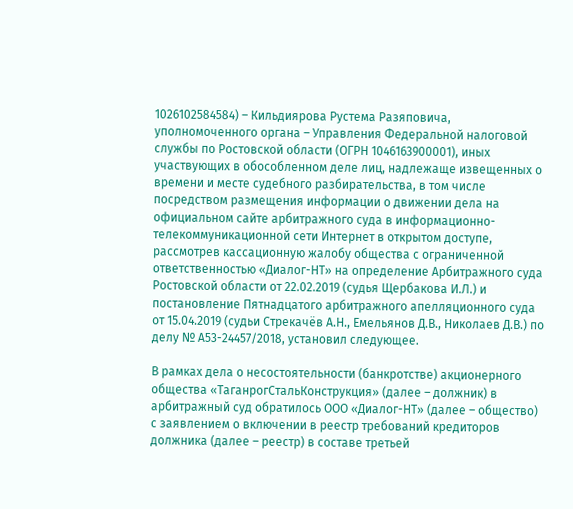1026102584584) – Кильдиярова Рустема Разяповича, уполномоченного органа – Управления Федеральной налоговой службы по Ростовской области (ОГРН 1046163900001), иных участвующих в обособленном деле лиц, надлежаще извещенных о времени и месте судебного разбирательства, в том числе посредством размещения информации о движении дела на официальном сайте арбитражного суда в информационно-телекоммуникационной сети Интернет в открытом доступе, рассмотрев кассационную жалобу общества с ограниченной ответственностью «Диалог-НТ» на определение Арбитражного суда Ростовской области от 22.02.2019 (судья Щербакова И.Л.) и постановление Пятнадцатого арбитражного апелляционного суда от 15.04.2019 (судьи Стрекачёв А.Н., Емельянов Д.В., Николаев Д.В.) по делу № А53-24457/2018, установил следующее.

В рамках дела о несостоятельности (банкротстве) акционерного общества «ТаганрогСтальКонструкция» (далее – должник) в арбитражный суд обратилось ООО «Диалог-НТ» (далее – общество) с заявлением о включении в реестр требований кредиторов должника (далее – реестр) в составе третьей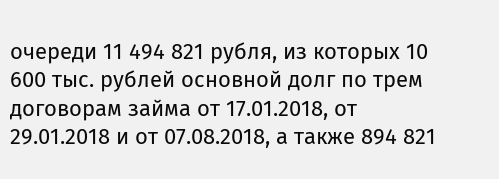очереди 11 494 821 рубля, из которых 10 600 тыс. рублей основной долг по трем договорам займа от 17.01.2018, от 29.01.2018 и от 07.08.2018, а также 894 821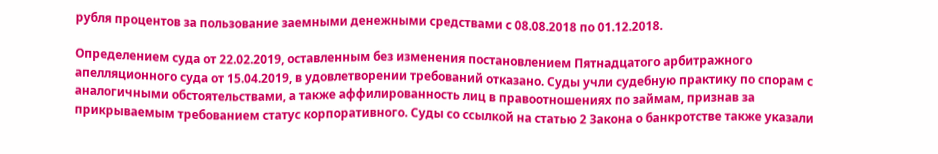рубля процентов за пользование заемными денежными средствами с 08.08.2018 по 01.12.2018.

Определением суда от 22.02.2019, оставленным без изменения постановлением Пятнадцатого арбитражного апелляционного суда от 15.04.2019, в удовлетворении требований отказано. Суды учли судебную практику по спорам с аналогичными обстоятельствами, а также аффилированность лиц в правоотношениях по займам, признав за прикрываемым требованием статус корпоративного. Суды со ссылкой на статью 2 Закона о банкротстве также указали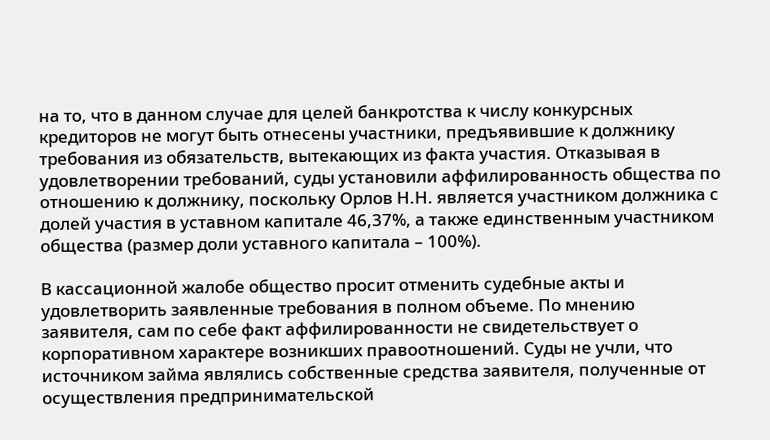на то, что в данном случае для целей банкротства к числу конкурсных кредиторов не могут быть отнесены участники, предъявившие к должнику требования из обязательств, вытекающих из факта участия. Отказывая в удовлетворении требований, суды установили аффилированность общества по отношению к должнику, поскольку Орлов Н.Н. является участником должника с долей участия в уставном капитале 46,37%, а также единственным участником общества (размер доли уставного капитала – 100%).

В кассационной жалобе общество просит отменить судебные акты и удовлетворить заявленные требования в полном объеме. По мнению заявителя, сам по себе факт аффилированности не свидетельствует о корпоративном характере возникших правоотношений. Суды не учли, что источником займа являлись собственные средства заявителя, полученные от осуществления предпринимательской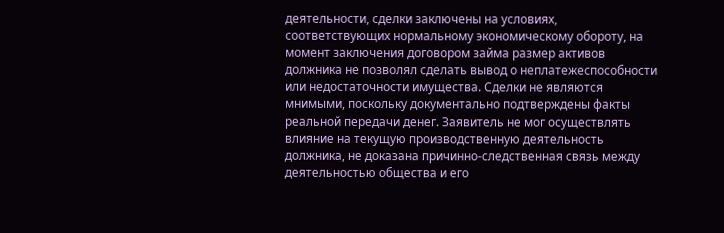деятельности, сделки заключены на условиях, соответствующих нормальному экономическому обороту, на момент заключения договором займа размер активов должника не позволял сделать вывод о неплатежеспособности или недостаточности имущества. Сделки не являются мнимыми, поскольку документально подтверждены факты реальной передачи денег. Заявитель не мог осуществлять влияние на текущую производственную деятельность должника, не доказана причинно-следственная связь между деятельностью общества и его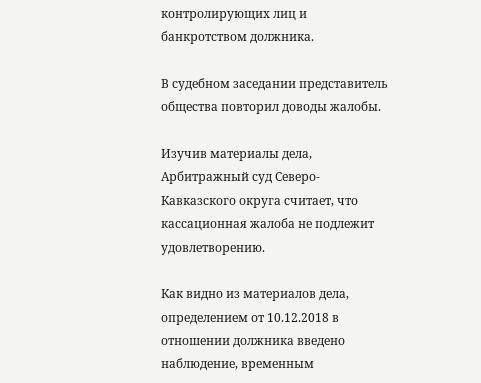контролирующих лиц и банкротством должника.

В судебном заседании представитель общества повторил доводы жалобы.

Изучив материалы дела, Арбитражный суд Северо-Кавказского округа считает, что кассационная жалоба не подлежит удовлетворению.

Как видно из материалов дела, определением от 10.12.2018 в отношении должника введено наблюдение, временным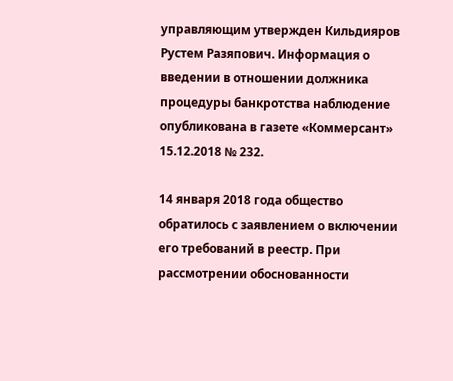управляющим утвержден Кильдияров Рустем Разяпович. Информация о введении в отношении должника процедуры банкротства наблюдение опубликована в газете «Коммерсант» 15.12.2018 № 232.

14 января 2018 года общество обратилось с заявлением о включении его требований в реестр. При рассмотрении обоснованности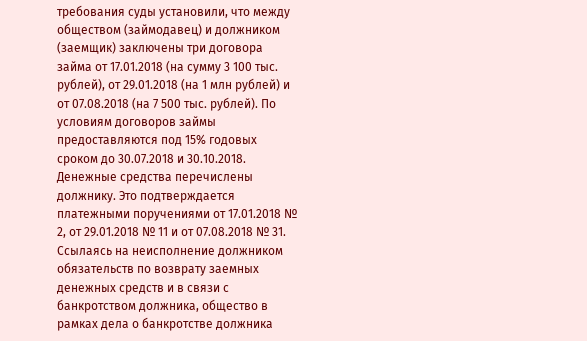требования суды установили, что между обществом (займодавец) и должником (заемщик) заключены три договора займа от 17.01.2018 (на сумму 3 100 тыс. рублей), от 29.01.2018 (на 1 млн рублей) и от 07.08.2018 (на 7 500 тыс. рублей). По условиям договоров займы предоставляются под 15% годовых сроком до 30.07.2018 и 30.10.2018. Денежные средства перечислены должнику. Это подтверждается платежными поручениями от 17.01.2018 № 2, от 29.01.2018 № 11 и от 07.08.2018 № 31. Ссылаясь на неисполнение должником обязательств по возврату заемных денежных средств и в связи с банкротством должника, общество в рамках дела о банкротстве должника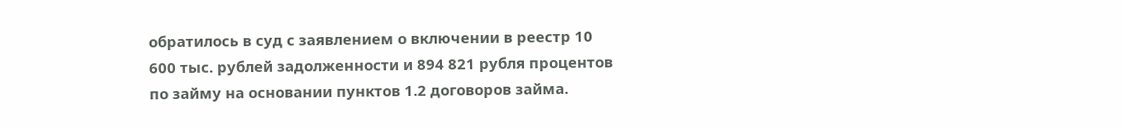обратилось в суд с заявлением о включении в реестр 10 600 тыс. рублей задолженности и 894 821 рубля процентов по займу на основании пунктов 1.2 договоров займа.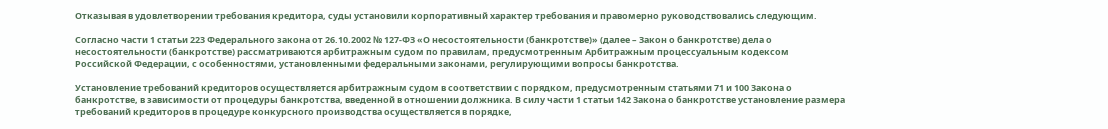Отказывая в удовлетворении требования кредитора, суды установили корпоративный характер требования и правомерно руководствовались следующим.

Согласно части 1 статьи 223 Федерального закона от 26.10.2002 № 127-ФЗ «О несостоятельности (банкротстве)» (далее – Закон о банкротстве) дела о несостоятельности (банкротстве) рассматриваются арбитражным судом по правилам, предусмотренным Арбитражным процессуальным кодексом Российской Федерации, с особенностями, установленными федеральными законами, регулирующими вопросы банкротства.

Установление требований кредиторов осуществляется арбитражным судом в соответствии с порядком, предусмотренным статьями 71 и 100 Закона о банкротстве, в зависимости от процедуры банкротства, введенной в отношении должника. В силу части 1 статьи 142 Закона о банкротстве установление размера требований кредиторов в процедуре конкурсного производства осуществляется в порядке,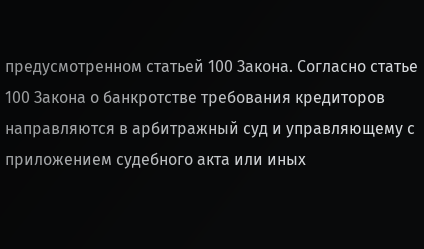предусмотренном статьей 100 Закона. Согласно статье 100 Закона о банкротстве требования кредиторов направляются в арбитражный суд и управляющему с приложением судебного акта или иных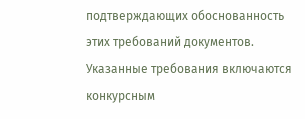подтверждающих обоснованность этих требований документов. Указанные требования включаются конкурсным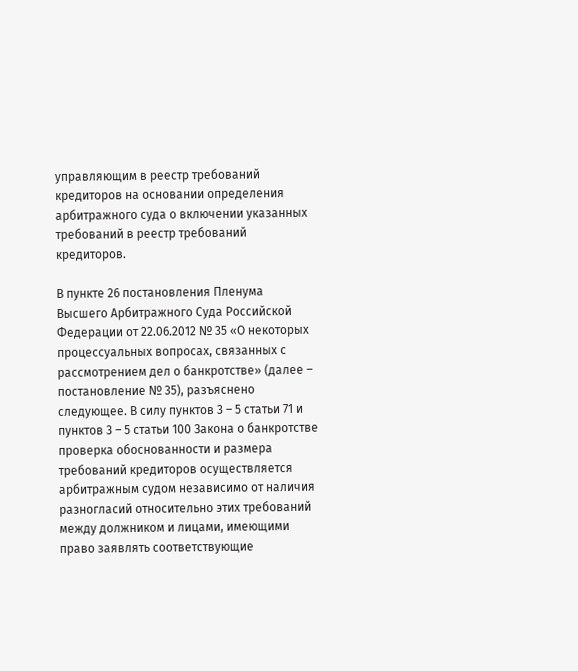управляющим в реестр требований кредиторов на основании определения арбитражного суда о включении указанных требований в реестр требований кредиторов.

В пункте 26 постановления Пленума Высшего Арбитражного Суда Российской Федерации от 22.06.2012 № 35 «О некоторых процессуальных вопросах, связанных с рассмотрением дел о банкротстве» (далее – постановление № 35), разъяснено следующее. В силу пунктов 3 – 5 статьи 71 и пунктов 3 – 5 статьи 100 Закона о банкротстве проверка обоснованности и размера требований кредиторов осуществляется арбитражным судом независимо от наличия разногласий относительно этих требований между должником и лицами, имеющими право заявлять соответствующие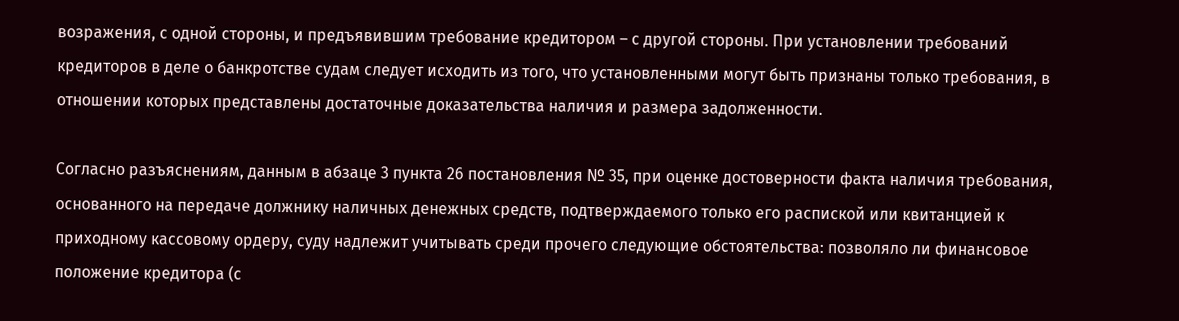возражения, с одной стороны, и предъявившим требование кредитором – с другой стороны. При установлении требований кредиторов в деле о банкротстве судам следует исходить из того, что установленными могут быть признаны только требования, в отношении которых представлены достаточные доказательства наличия и размера задолженности.

Согласно разъяснениям, данным в абзаце 3 пункта 26 постановления № 35, при оценке достоверности факта наличия требования, основанного на передаче должнику наличных денежных средств, подтверждаемого только его распиской или квитанцией к приходному кассовому ордеру, суду надлежит учитывать среди прочего следующие обстоятельства: позволяло ли финансовое положение кредитора (с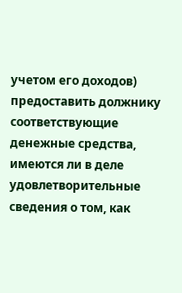учетом его доходов) предоставить должнику соответствующие денежные средства, имеются ли в деле удовлетворительные сведения о том, как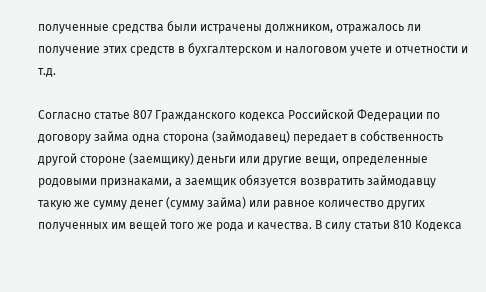полученные средства были истрачены должником, отражалось ли получение этих средств в бухгалтерском и налоговом учете и отчетности и т.д.

Согласно статье 807 Гражданского кодекса Российской Федерации по договору займа одна сторона (займодавец) передает в собственность другой стороне (заемщику) деньги или другие вещи, определенные родовыми признаками, а заемщик обязуется возвратить займодавцу такую же сумму денег (сумму займа) или равное количество других полученных им вещей того же рода и качества. В силу статьи 810 Кодекса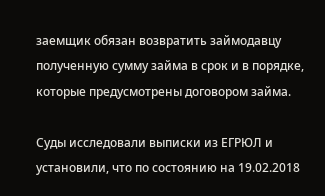заемщик обязан возвратить займодавцу полученную сумму займа в срок и в порядке, которые предусмотрены договором займа.

Суды исследовали выписки из ЕГРЮЛ и установили, что по состоянию на 19.02.2018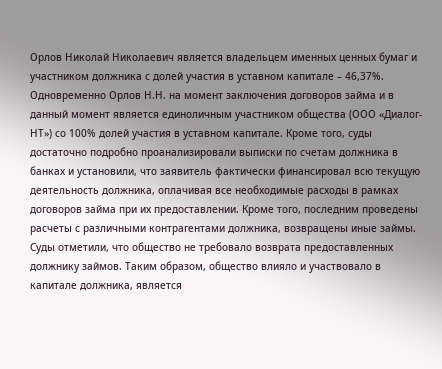Орлов Николай Николаевич является владельцем именных ценных бумаг и участником должника с долей участия в уставном капитале – 46,37%. Одновременно Орлов Н.Н. на момент заключения договоров займа и в данный момент является единоличным участником общества (ООО «Диалог-НТ») со 100% долей участия в уставном капитале. Кроме того, суды достаточно подробно проанализировали выписки по счетам должника в банках и установили, что заявитель фактически финансировал всю текущую деятельность должника, оплачивая все необходимые расходы в рамках договоров займа при их предоставлении. Кроме того, последним проведены расчеты с различными контрагентами должника, возвращены иные займы. Суды отметили, что общество не требовало возврата предоставленных должнику займов. Таким образом, общество влияло и участвовало в капитале должника, является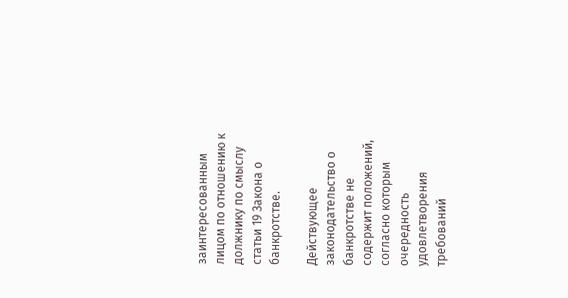заинтересованным лицом по отношению к должнику по смыслу статьи 19 Закона о банкротстве.

Действующее законодательство о банкротстве не содержит положений, согласно которым очередность удовлетворения требований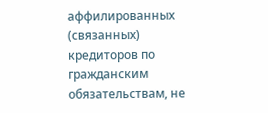аффилированных (связанных) кредиторов по гражданским обязательствам, не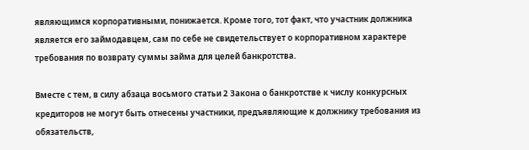являющимся корпоративными, понижается. Кроме того, тот факт, что участник должника является его займодавцем, сам по себе не свидетельствует о корпоративном характере требования по возврату суммы займа для целей банкротства.

Вместе с тем, в силу абзаца восьмого статьи 2 Закона о банкротстве к числу конкурсных кредиторов не могут быть отнесены участники, предъявляющие к должнику требования из обязательств,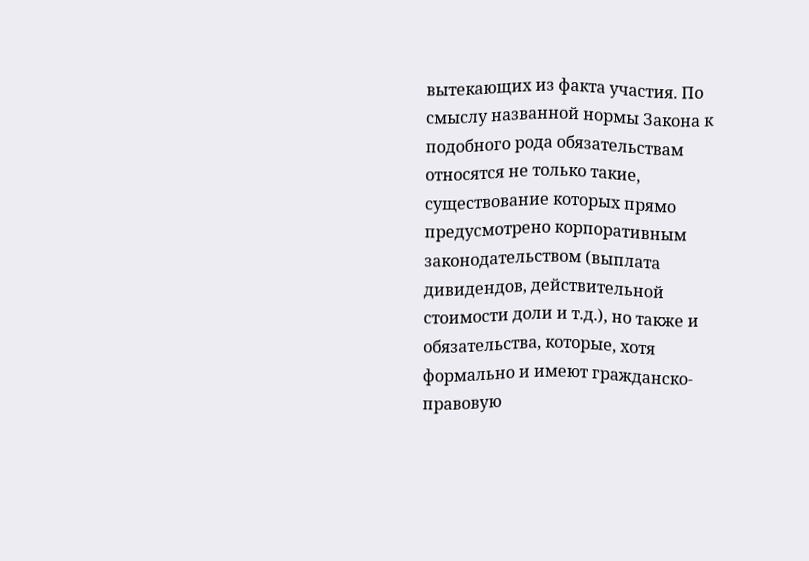вытекающих из факта участия. По смыслу названной нормы Закона к подобного рода обязательствам относятся не только такие, существование которых прямо предусмотрено корпоративным законодательством (выплата дивидендов, действительной стоимости доли и т.д.), но также и обязательства, которые, хотя формально и имеют гражданско-правовую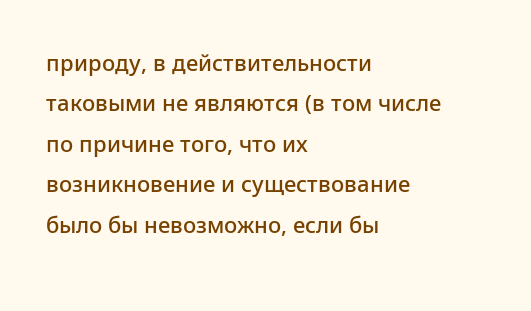природу, в действительности таковыми не являются (в том числе по причине того, что их возникновение и существование было бы невозможно, если бы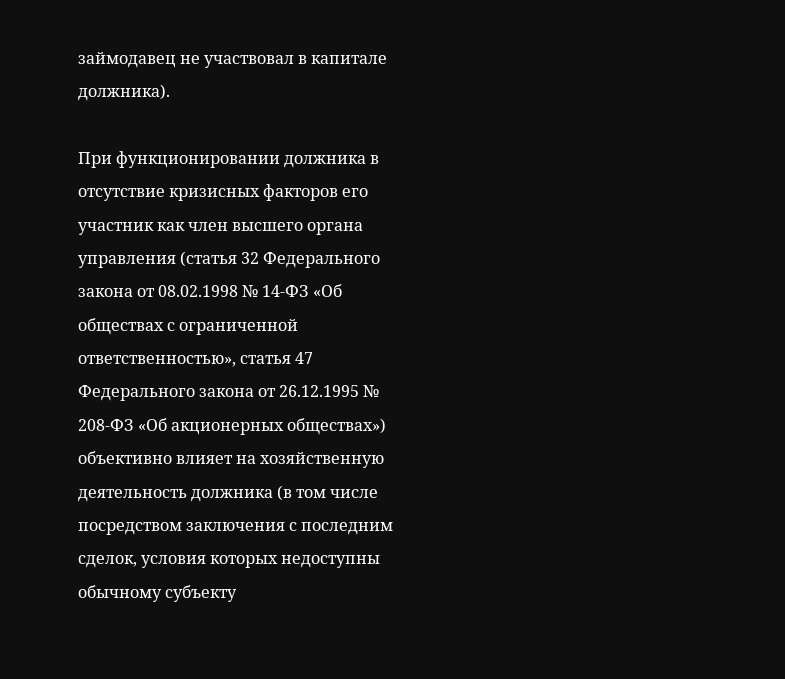займодавец не участвовал в капитале должника).

При функционировании должника в отсутствие кризисных факторов его участник как член высшего органа управления (статья 32 Федерального закона от 08.02.1998 № 14-ФЗ «Об обществах с ограниченной ответственностью», статья 47 Федерального закона от 26.12.1995 № 208-ФЗ «Об акционерных обществах») объективно влияет на хозяйственную деятельность должника (в том числе посредством заключения с последним сделок, условия которых недоступны обычному субъекту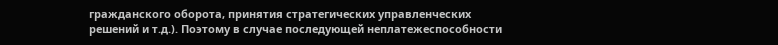гражданского оборота, принятия стратегических управленческих решений и т.д.). Поэтому в случае последующей неплатежеспособности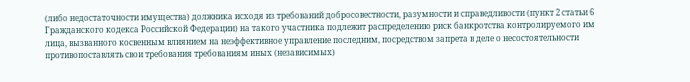(либо недостаточности имущества) должника исходя из требований добросовестности, разумности и справедливости (пункт 2 статьи 6 Гражданского кодекса Российской Федерации) на такого участника подлежит распределению риск банкротства контролируемого им лица, вызванного косвенным влиянием на неэффективное управление последним, посредством запрета в деле о несостоятельности противопоставлять свои требования требованиям иных (независимых)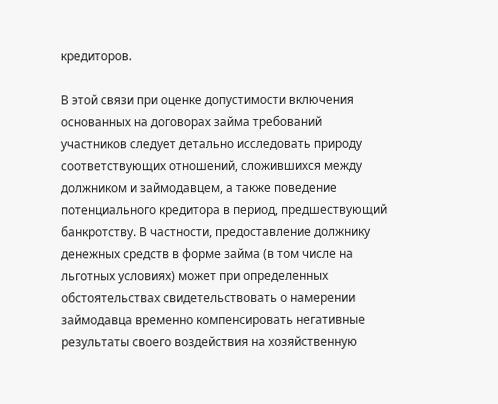кредиторов.

В этой связи при оценке допустимости включения основанных на договорах займа требований участников следует детально исследовать природу соответствующих отношений, сложившихся между должником и займодавцем, а также поведение потенциального кредитора в период, предшествующий банкротству. В частности, предоставление должнику денежных средств в форме займа (в том числе на льготных условиях) может при определенных обстоятельствах свидетельствовать о намерении займодавца временно компенсировать негативные результаты своего воздействия на хозяйственную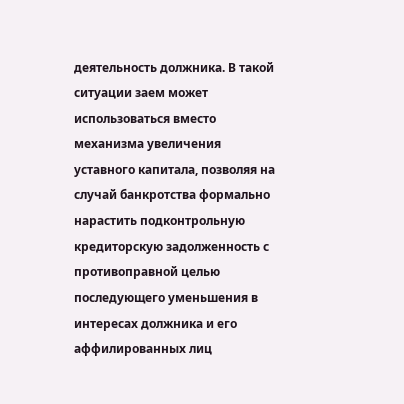деятельность должника. В такой ситуации заем может использоваться вместо механизма увеличения уставного капитала, позволяя на случай банкротства формально нарастить подконтрольную кредиторскую задолженность с противоправной целью последующего уменьшения в интересах должника и его аффилированных лиц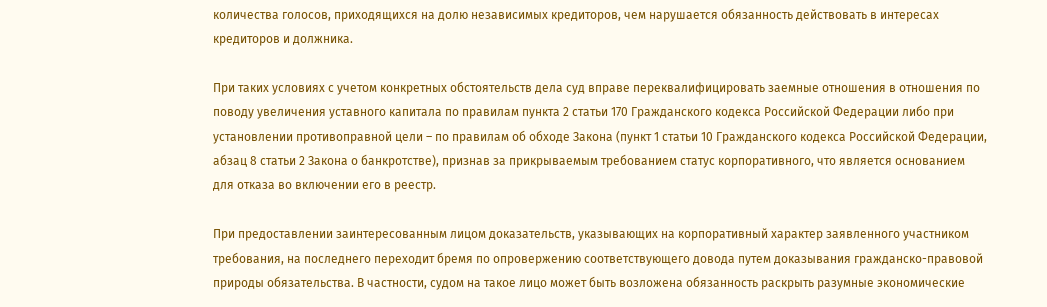количества голосов, приходящихся на долю независимых кредиторов, чем нарушается обязанность действовать в интересах кредиторов и должника.

При таких условиях с учетом конкретных обстоятельств дела суд вправе переквалифицировать заемные отношения в отношения по поводу увеличения уставного капитала по правилам пункта 2 статьи 170 Гражданского кодекса Российской Федерации либо при установлении противоправной цели – по правилам об обходе Закона (пункт 1 статьи 10 Гражданского кодекса Российской Федерации, абзац 8 статьи 2 Закона о банкротстве), признав за прикрываемым требованием статус корпоративного, что является основанием для отказа во включении его в реестр.

При предоставлении заинтересованным лицом доказательств, указывающих на корпоративный характер заявленного участником требования, на последнего переходит бремя по опровержению соответствующего довода путем доказывания гражданско-правовой природы обязательства. В частности, судом на такое лицо может быть возложена обязанность раскрыть разумные экономические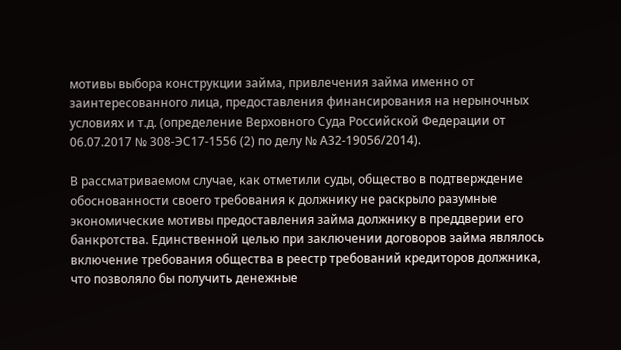мотивы выбора конструкции займа, привлечения займа именно от заинтересованного лица, предоставления финансирования на нерыночных условиях и т.д. (определение Верховного Суда Российской Федерации от 06.07.2017 № 308-ЭС17-1556 (2) по делу № А32-19056/2014).

В рассматриваемом случае, как отметили суды, общество в подтверждение обоснованности своего требования к должнику не раскрыло разумные экономические мотивы предоставления займа должнику в преддверии его банкротства. Единственной целью при заключении договоров займа являлось включение требования общества в реестр требований кредиторов должника, что позволяло бы получить денежные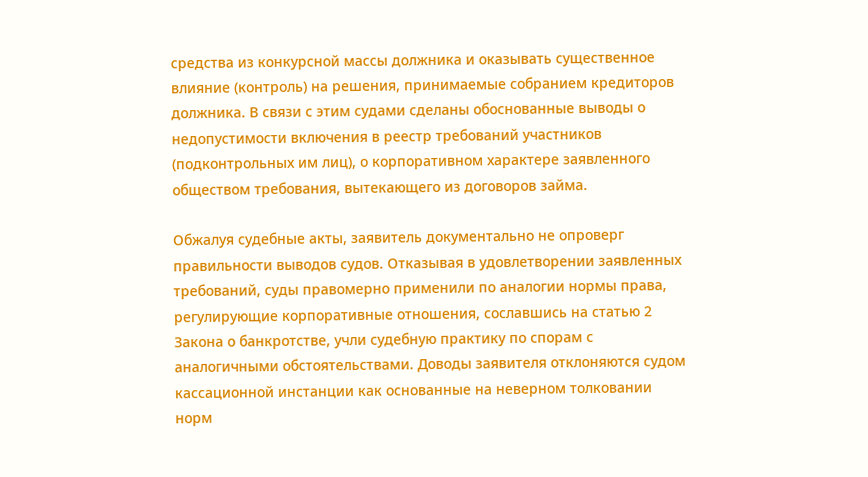средства из конкурсной массы должника и оказывать существенное влияние (контроль) на решения, принимаемые собранием кредиторов должника. В связи с этим судами сделаны обоснованные выводы о недопустимости включения в реестр требований участников (подконтрольных им лиц), о корпоративном характере заявленного обществом требования, вытекающего из договоров займа.

Обжалуя судебные акты, заявитель документально не опроверг правильности выводов судов. Отказывая в удовлетворении заявленных требований, суды правомерно применили по аналогии нормы права, регулирующие корпоративные отношения, сославшись на статью 2 Закона о банкротстве, учли судебную практику по спорам с аналогичными обстоятельствами. Доводы заявителя отклоняются судом кассационной инстанции как основанные на неверном толковании норм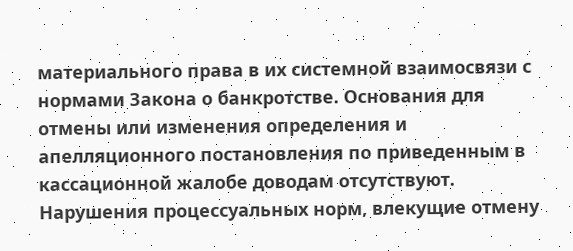материального права в их системной взаимосвязи с нормами Закона о банкротстве. Основания для отмены или изменения определения и апелляционного постановления по приведенным в кассационной жалобе доводам отсутствуют. Нарушения процессуальных норм, влекущие отмену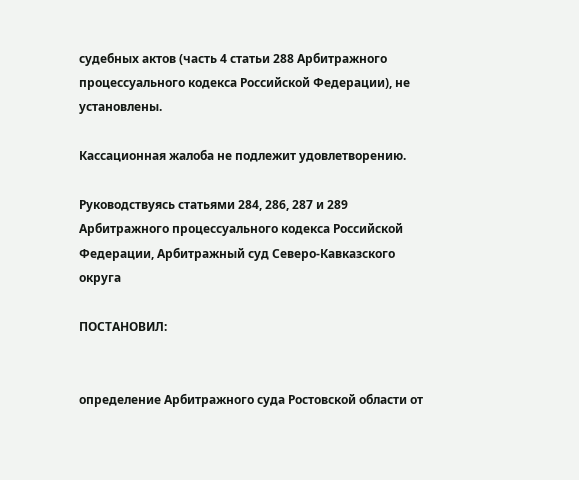судебных актов (часть 4 статьи 288 Арбитражного процессуального кодекса Российской Федерации), не установлены.

Кассационная жалоба не подлежит удовлетворению.

Руководствуясь статьями 284, 286, 287 и 289 Арбитражного процессуального кодекса Российской Федерации, Арбитражный суд Северо-Кавказского округа

ПОСТАНОВИЛ:


определение Арбитражного суда Ростовской области от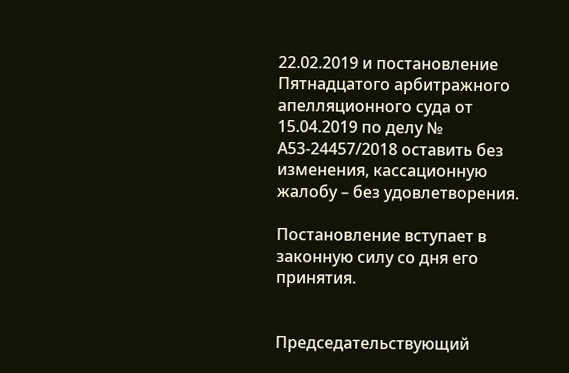22.02.2019 и постановление Пятнадцатого арбитражного апелляционного суда от 15.04.2019 по делу № А53-24457/2018 оставить без изменения, кассационную жалобу – без удовлетворения.

Постановление вступает в законную силу со дня его принятия.


Председательствующий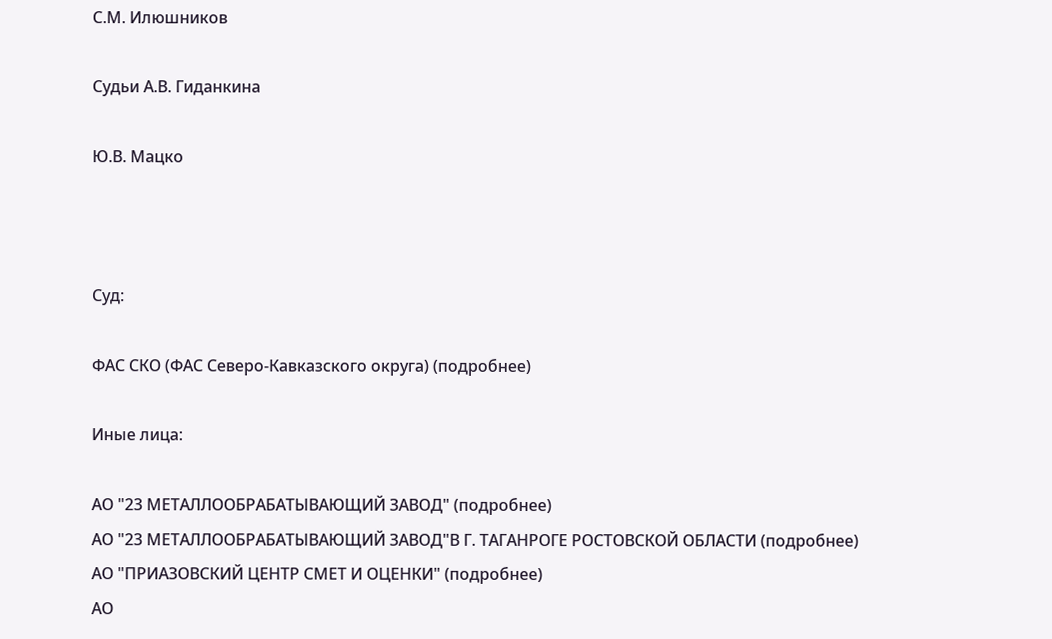С.М. Илюшников

Судьи А.В. Гиданкина

Ю.В. Мацко



Суд:

ФАС СКО (ФАС Северо-Кавказского округа) (подробнее)

Иные лица:

АО "23 МЕТАЛЛООБРАБАТЫВАЮЩИЙ ЗАВОД" (подробнее)
АО "23 МЕТАЛЛООБРАБАТЫВАЮЩИЙ ЗАВОД"В Г. ТАГАНРОГЕ РОСТОВСКОЙ ОБЛАСТИ (подробнее)
АО "ПРИАЗОВСКИЙ ЦЕНТР СМЕТ И ОЦЕНКИ" (подробнее)
АО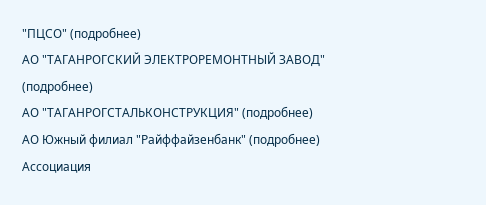"ПЦСО" (подробнее)
АО "ТАГАНРОГСКИЙ ЭЛЕКТРОРЕМОНТНЫЙ ЗАВОД" (подробнее)
АО "ТАГАНРОГСТАЛЬКОНСТРУКЦИЯ" (подробнее)
АО Южный филиал "Райффайзенбанк" (подробнее)
Ассоциация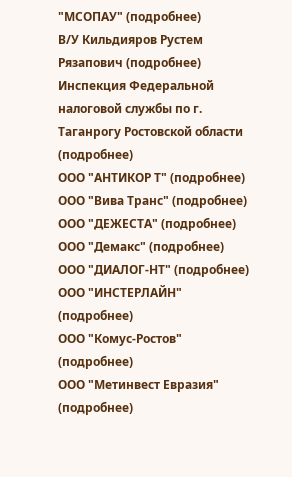"МСОПАУ" (подробнее)
В/У Кильдияров Рустем Рязапович (подробнее)
Инспекция Федеральной налоговой службы по г. Таганрогу Ростовской области (подробнее)
ООО "АНТИКОР Т" (подробнее)
ООО "Вива Транс" (подробнее)
ООО "ДЕЖЕСТА" (подробнее)
ООО "Демакс" (подробнее)
ООО "ДИАЛОГ-НТ" (подробнее)
ООО "ИНСТЕРЛАЙН" (подробнее)
ООО "Комус-Ростов" (подробнее)
ООО "Метинвест Евразия" (подробнее)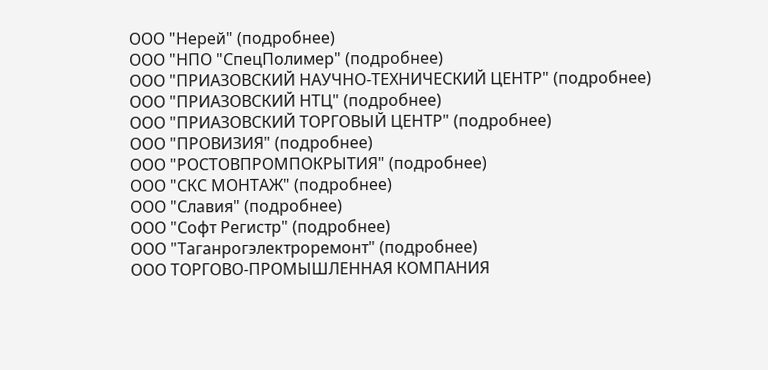ООО "Нерей" (подробнее)
ООО "НПО "СпецПолимер" (подробнее)
ООО "ПРИАЗОВСКИЙ НАУЧНО-ТЕХНИЧЕСКИЙ ЦЕНТР" (подробнее)
ООО "ПРИАЗОВСКИЙ НТЦ" (подробнее)
ООО "ПРИАЗОВСКИЙ ТОРГОВЫЙ ЦЕНТР" (подробнее)
ООО "ПРОВИЗИЯ" (подробнее)
ООО "РОСТОВПРОМПОКРЫТИЯ" (подробнее)
ООО "СКС МОНТАЖ" (подробнее)
ООО "Славия" (подробнее)
ООО "Софт Регистр" (подробнее)
ООО "Таганрогэлектроремонт" (подробнее)
ООО ТОРГОВО-ПРОМЫШЛЕННАЯ КОМПАНИЯ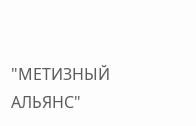"МЕТИЗНЫЙ АЛЬЯНС"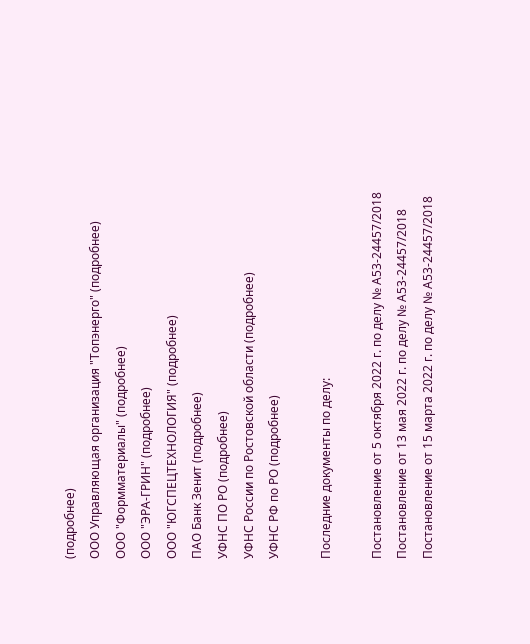(подробнее)
ООО Управляющая организация "Топэнерго" (подробнее)
ООО "Формматериалы" (подробнее)
ООО "ЭРА-ГРИН" (подробнее)
ООО "ЮГСПЕЦТЕХНОЛОГИЯ" (подробнее)
ПАО Банк Зенит (подробнее)
УФНС ПО РО (подробнее)
УФНС России по Ростовской области (подробнее)
УФНС РФ по РО (подробнее)

Последние документы по делу:

Постановление от 5 октября 2022 г. по делу № А53-24457/2018
Постановление от 13 мая 2022 г. по делу № А53-24457/2018
Постановление от 15 марта 2022 г. по делу № А53-24457/2018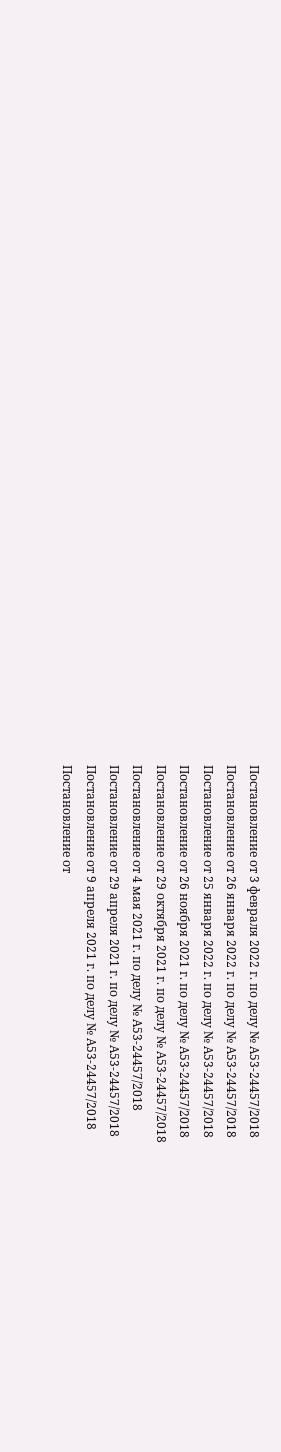Постановление от 3 февраля 2022 г. по делу № А53-24457/2018
Постановление от 26 января 2022 г. по делу № А53-24457/2018
Постановление от 25 января 2022 г. по делу № А53-24457/2018
Постановление от 26 ноября 2021 г. по делу № А53-24457/2018
Постановление от 29 октября 2021 г. по делу № А53-24457/2018
Постановление от 4 мая 2021 г. по делу № А53-24457/2018
Постановление от 29 апреля 2021 г. по делу № А53-24457/2018
Постановление от 9 апреля 2021 г. по делу № А53-24457/2018
Постановление от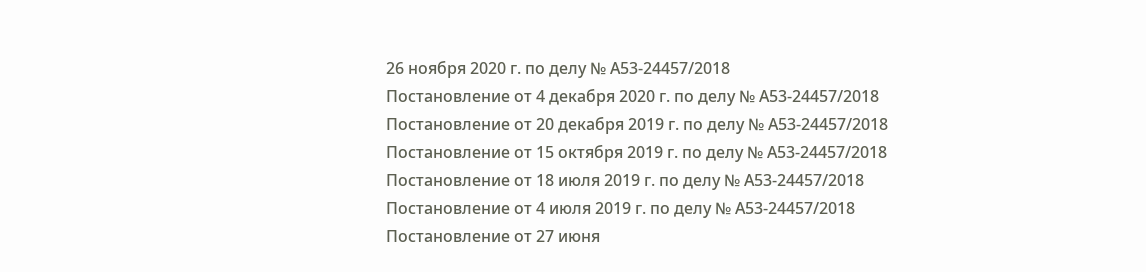26 ноября 2020 г. по делу № А53-24457/2018
Постановление от 4 декабря 2020 г. по делу № А53-24457/2018
Постановление от 20 декабря 2019 г. по делу № А53-24457/2018
Постановление от 15 октября 2019 г. по делу № А53-24457/2018
Постановление от 18 июля 2019 г. по делу № А53-24457/2018
Постановление от 4 июля 2019 г. по делу № А53-24457/2018
Постановление от 27 июня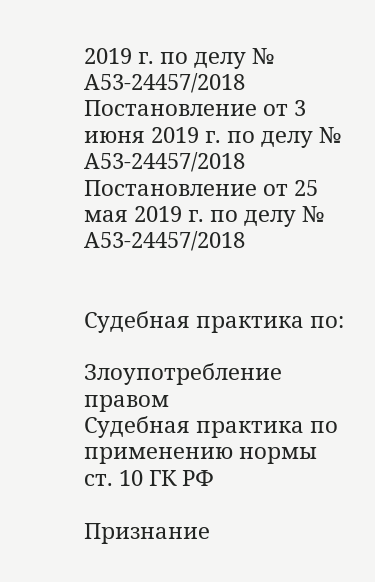2019 г. по делу № А53-24457/2018
Постановление от 3 июня 2019 г. по делу № А53-24457/2018
Постановление от 25 мая 2019 г. по делу № А53-24457/2018


Судебная практика по:

Злоупотребление правом
Судебная практика по применению нормы ст. 10 ГК РФ

Признание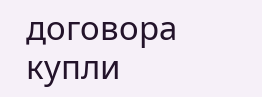договора купли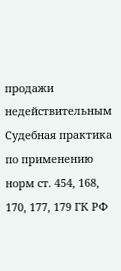продажи недействительным
Судебная практика по применению норм ст. 454, 168, 170, 177, 179 ГК РФ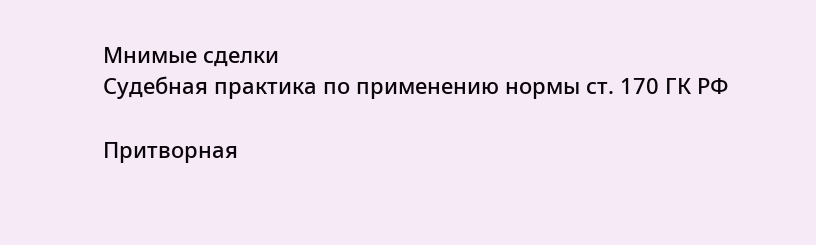Мнимые сделки
Судебная практика по применению нормы ст. 170 ГК РФ

Притворная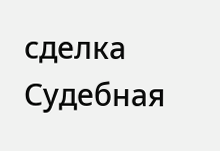сделка
Судебная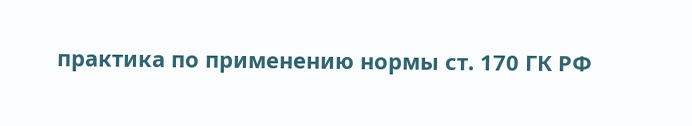практика по применению нормы ст. 170 ГК РФ